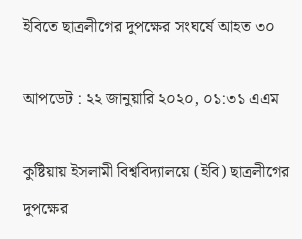ইবিতে ছাত্রলীগের দুপক্ষের সংঘর্ষে আহত ৩০

আপডেট : ২২ জানুয়ারি ২০২০, ০১:৩১ এএম

কুষ্টিয়ায় ইসলামী বিশ্ববিদ্যালয়ে (ইবি) ছাত্রলীগের দুপক্ষের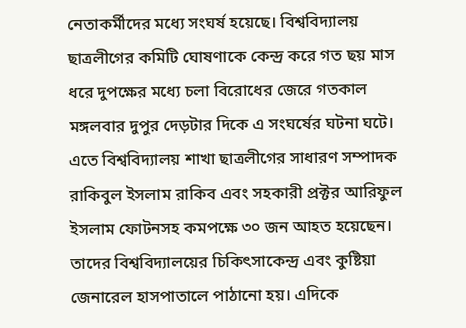নেতাকর্মীদের মধ্যে সংঘর্ষ হয়েছে। বিশ্ববিদ্যালয় ছাত্রলীগের কমিটি ঘোষণাকে কেন্দ্র করে গত ছয় মাস ধরে দুপক্ষের মধ্যে চলা বিরোধের জেরে গতকাল মঙ্গলবার দুপুর দেড়টার দিকে এ সংঘর্ষের ঘটনা ঘটে। এতে বিশ্ববিদ্যালয় শাখা ছাত্রলীগের সাধারণ সম্পাদক রাকিবুল ইসলাম রাকিব এবং সহকারী প্রক্টর আরিফুল ইসলাম ফোটনসহ কমপক্ষে ৩০ জন আহত হয়েছেন। তাদের বিশ্ববিদ্যালয়ের চিকিৎসাকেন্দ্র এবং কুষ্টিয়া জেনারেল হাসপাতালে পাঠানো হয়। এদিকে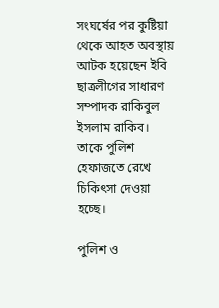সংঘর্ষের পর কুষ্টিয়া থেকে আহত অবস্থায় আটক হয়েছেন ইবি ছাত্রলীগের সাধারণ সম্পাদক রাকিবুল ইসলাম রাকিব। তাকে পুলিশ হেফাজতে রেখে চিকিৎসা দেওয়া হচ্ছে।

পুলিশ ও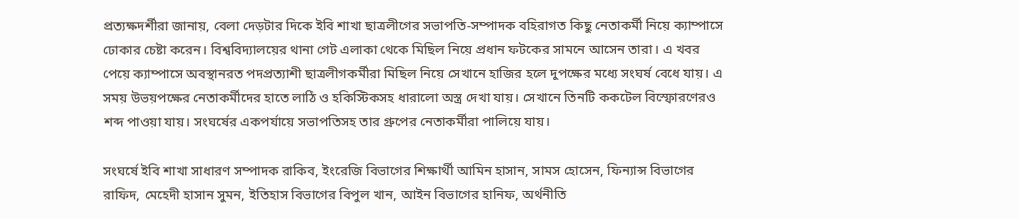প্রত্যক্ষদর্শীরা জানায়, বেলা দেড়টার দিকে ইবি শাখা ছাত্রলীগের সভাপতি-সম্পাদক বহিরাগত কিছু নেতাকর্মী নিয়ে ক্যাম্পাসে ঢোকার চেষ্টা করেন। বিশ্ববিদ্যালয়ের থানা গেট এলাকা থেকে মিছিল নিয়ে প্রধান ফটকের সামনে আসেন তারা। এ খবর পেয়ে ক্যাম্পাসে অবস্থানরত পদপ্রত্যাশী ছাত্রলীগকর্মীরা মিছিল নিয়ে সেখানে হাজির হলে দুপক্ষের মধ্যে সংঘর্ষ বেধে যায়। এ সময় উভয়পক্ষের নেতাকর্মীদের হাতে লাঠি ও হকিস্টিকসহ ধারালো অস্ত্র দেখা যায়। সেখানে তিনটি ককটেল বিস্ফোরণেরও শব্দ পাওয়া যায়। সংঘর্ষের একপর্যায়ে সভাপতিসহ তার গ্রুপের নেতাকর্মীরা পালিয়ে যায়।

সংঘর্ষে ইবি শাখা সাধারণ সম্পাদক রাকিব, ইংরেজি বিভাগের শিক্ষার্থী আমিন হাসান, সামস হোসেন, ফিন্যান্স বিভাগের রাফিদ, মেহেদী হাসান সুমন, ইতিহাস বিভাগের বিপুল খান, আইন বিভাগের হানিফ, অর্থনীতি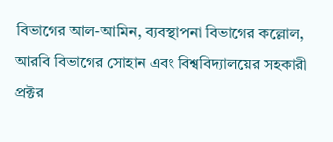বিভাগের আল-আমিন, ব্যবস্থাপনা বিভাগের কল্লোল, আরবি বিভাগের সোহান এবং বিশ্ববিদ্যালয়ের সহকারী প্রক্টর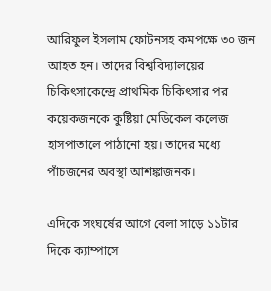আরিফুল ইসলাম ফোটনসহ কমপক্ষে ৩০ জন আহত হন। তাদের বিশ্ববিদ্যালয়ের চিকিৎসাকেন্দ্রে প্রাথমিক চিকিৎসার পর কয়েকজনকে কুষ্টিয়া মেডিকেল কলেজ হাসপাতালে পাঠানো হয়। তাদের মধ্যে পাঁচজনের অবস্থা আশঙ্কাজনক।

এদিকে সংঘর্ষের আগে বেলা সাড়ে ১১টার দিকে ক্যাম্পাসে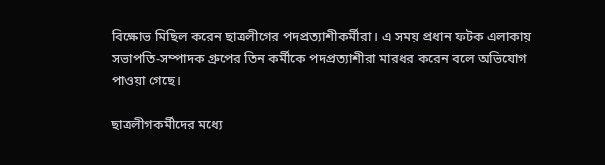বিক্ষোভ মিছিল করেন ছাত্রলীগের পদপ্রত্যাশীকর্মীরা। এ সময় প্রধান ফটক এলাকায় সভাপতি-সম্পাদক গ্রুপের তিন কর্মীকে পদপ্রত্যাশীরা মারধর করেন বলে অভিযোগ পাওয়া গেছে।

ছাত্রলীগকর্মীদের মধ্যে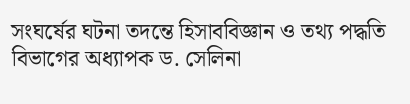সংঘর্ষের ঘটনা তদন্তে হিসাববিজ্ঞান ও তথ্য পদ্ধতি বিভাগের অধ্যাপক ড. সেলিনা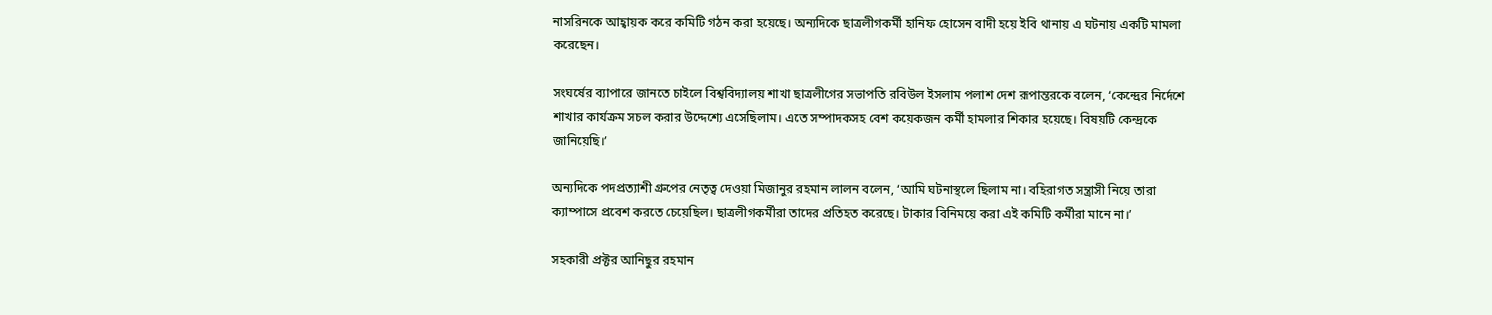নাসরিনকে আহ্বায়ক করে কমিটি গঠন করা হয়েছে। অন্যদিকে ছাত্রলীগকর্মী হানিফ হোসেন বাদী হয়ে ইবি থানায় এ ঘটনায় একটি মামলা করেছেন।

সংঘর্ষের ব্যাপারে জানতে চাইলে বিশ্ববিদ্যালয় শাখা ছাত্রলীগের সভাপতি রবিউল ইসলাম পলাশ দেশ রূপান্তরকে বলেন, ‘কেন্দ্রের নির্দেশে শাখার কার্যক্রম সচল করার উদ্দেশ্যে এসেছিলাম। এতে সম্পাদকসহ বেশ কয়েকজন কর্মী হামলার শিকার হয়েছে। বিষয়টি কেন্দ্রকে জানিয়েছি।’

অন্যদিকে পদপ্রত্যাশী গ্রুপের নেতৃত্ব দেওয়া মিজানুর রহমান লালন বলেন, ‘আমি ঘটনাস্থলে ছিলাম না। বহিরাগত সন্ত্রাসী নিয়ে তারা ক্যাম্পাসে প্রবেশ করতে চেয়েছিল। ছাত্রলীগকর্মীরা তাদের প্রতিহত করেছে। টাকার বিনিময়ে করা এই কমিটি কর্মীরা মানে না।’

সহকারী প্রক্টর আনিছুর রহমান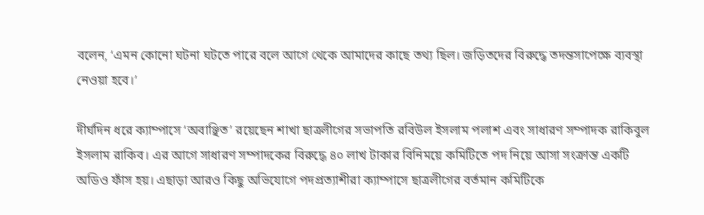বলেন, ‘এমন কোনো ঘটনা ঘটতে পারে বলে আগে থেকে আমাদের কাছে তথ্য ছিল। জড়িতদের বিরুদ্ধে তদন্তসাপেক্ষে ব্যবস্থা নেওয়া হবে।’

দীর্ঘদিন ধরে ক্যাম্পাসে ‘অবাঞ্ছিত’ রয়েছেন শাখা ছাত্রলীগের সভাপতি রবিউল ইসলাম পলাশ এবং সাধারণ সম্পাদক রাকিবুল ইসলাম রাকিব। এর আগে সাধারণ সম্পাদকের বিরুদ্ধে ৪০ লাখ টাকার বিনিময়ে কমিটিতে পদ নিয়ে আসা সংক্রান্ত একটি অডিও ফাঁস হয়। এছাড়া আরও কিছু অভিযোগে পদপ্রত্যাশীরা ক্যাম্পাসে ছাত্রলীগের বর্তমান কমিটিকে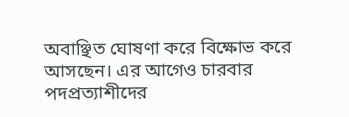অবাঞ্ছিত ঘোষণা করে বিক্ষোভ করে আসছেন। এর আগেও চারবার পদপ্রত্যাশীদের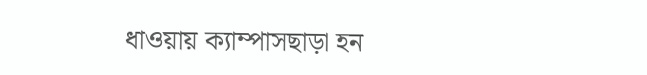ধাওয়ায় ক্যাম্পাসছাড়া হন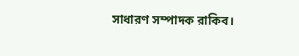সাধারণ সম্পাদক রাকিব।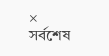×
সর্বশেষ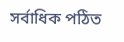সর্বাধিক পঠিত